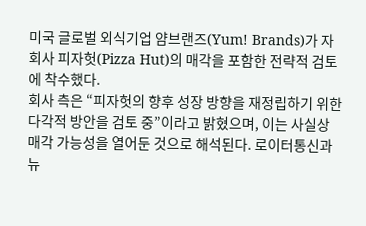미국 글로벌 외식기업 얌브랜즈(Yum! Brands)가 자회사 피자헛(Pizza Hut)의 매각을 포함한 전략적 검토에 착수했다.
회사 측은 “피자헛의 향후 성장 방향을 재정립하기 위한 다각적 방안을 검토 중”이라고 밝혔으며, 이는 사실상 매각 가능성을 열어둔 것으로 해석된다. 로이터통신과 뉴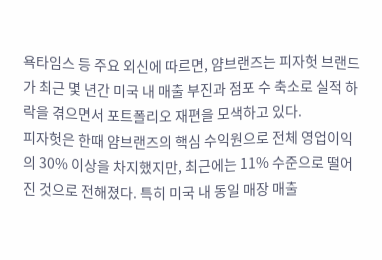욕타임스 등 주요 외신에 따르면, 얌브랜즈는 피자헛 브랜드가 최근 몇 년간 미국 내 매출 부진과 점포 수 축소로 실적 하락을 겪으면서 포트폴리오 재편을 모색하고 있다.
피자헛은 한때 얌브랜즈의 핵심 수익원으로 전체 영업이익의 30% 이상을 차지했지만, 최근에는 11% 수준으로 떨어진 것으로 전해졌다. 특히 미국 내 동일 매장 매출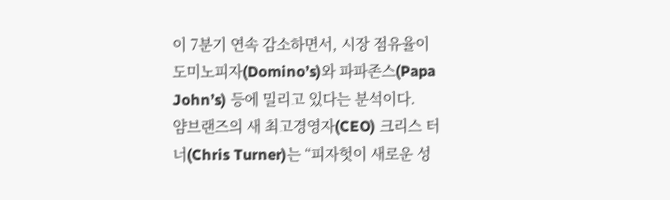이 7분기 연속 감소하면서, 시장 점유율이 도미노피자(Domino’s)와 파파존스(Papa John’s) 등에 밀리고 있다는 분석이다.
얌브랜즈의 새 최고경영자(CEO) 크리스 터너(Chris Turner)는 “피자헛이 새로운 성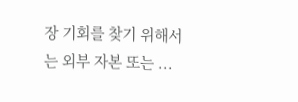장 기회를 찾기 위해서는 외부 자본 또는 ...